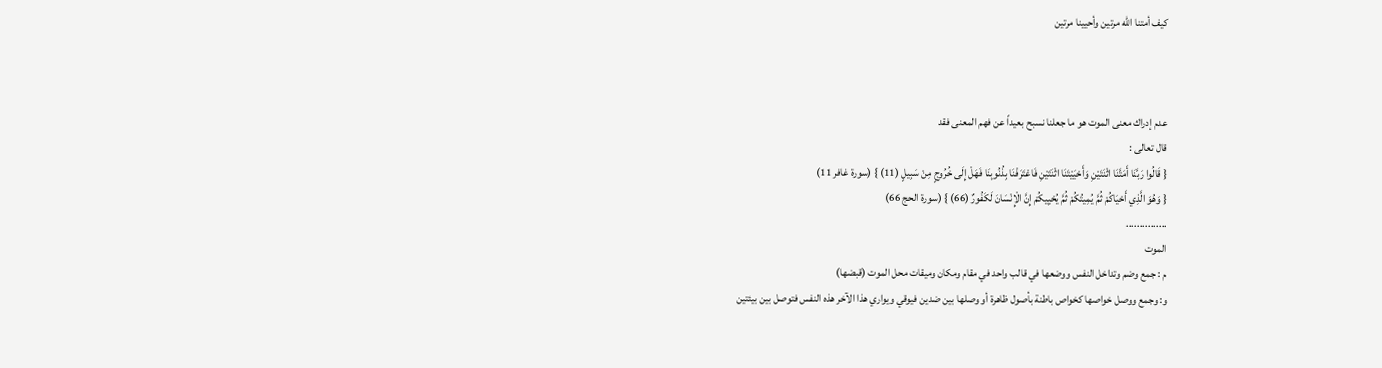كيف أمتنا الله مرتين وأحيينا مرتين



عدم إدراك معنى الموت هو ما جعلنا نسبح بعيداً عن فهم المعنى فقد
قال تعالى :
{ قَالُوا رَبَّنَا أَمَتَّنَا اثْنَتَيْنِ وَأَحْيَيْتَنَا اثْنَتَيْنِ فَاعْتَرَفْنَا بِذُنُوبِنَا فَهَلْ إِلَى خُرُوجٍ مِنْ سَبِيلٍ (11) } (سورة غافر 11)
{ وَهُوَ الَّذِي أَحْيَاكُمْ ثُمَّ يُمِيتُكُمْ ثُمَّ يُحْيِيكُمْ إِنَّ الْإِنْسَانَ لَكَفُورٌ (66) } (سورة الحج 66)
...............
الموت
م : جمع وضم وتداخل النفس ووضعها في قالب واحد في مقام ومكان وميقات محل الموت (قبضها)
و: وجمع ووصل خواصها كخواص باطنة بأصول ظاهرة أو وصلها بين ضدين فيوقي ويواري هذا الآخر هذه النفس فتوصل بين بيئتين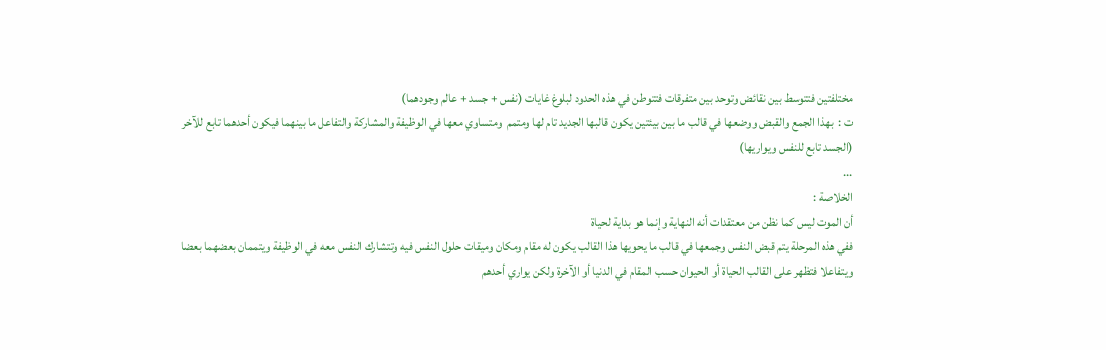مختلفتين فتتوسط بين نقائض وتوحد بين متفرقات فتتوطن في هذه الحدود لبلوغ غايات (نفس + جسد + عالم وجودهما)
ت :  بهذا الجمع والقبض ووضعها في قالب ما بين بيئتين يكون قالبها الجديد تام لها ومتمم  ومتساوي معها في الوظيفة والمشاركة والتفاعل ما بينهما فيكون أحدهما تابع للآخر  (الجسد تابع للنفس ويواريها)
...
الخلاصة :
أن الموت ليس كما نظن من معتقدات أنه النهاية وإنما هو بداية لحياة
ففي هذه المرحلة يتم قبض النفس وجمعها في قالب ما يحويها هذا القالب يكون له مقام ومكان وميقات حلول النفس فيه وتتشارك النفس معه في الوظيفة ويتممان بعضهما بعضا ويتفاعلا فتظهر على القالب الحياة أو الحيوان حسب المقام في الدنيا أو الآخرة ولكن يواري أحدهم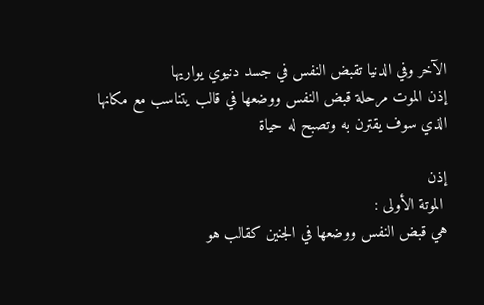الآخر وفي الدنيا تقبض النفس في جسد دنيوي يواريها
إذن الموت مرحلة قبض النفس ووضعها في قالب يتناسب مع مكانها الذي سوف يقترن به وتصبح له حياة

إذن
 الموتة الأولى :
هي قبض النفس ووضعها في الجنين كقالب هو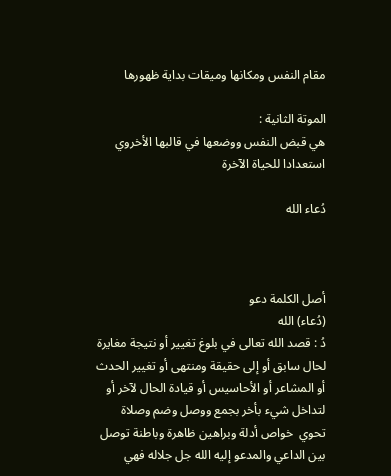مقام النفس ومكانها وميقات بداية ظهورها

الموتة الثانية :
هي قبض النفس ووضعها في قالبها الأخروي استعدادا للحياة الآخرة

دُعاء الله



أصل الكلمة دعو
(دُعاء) الله
دُ : قصد الله تعالى في بلوغ تغيير أو نتيجة مغايرة لحال سابق أو إلى حقيقة ومنتهى أو تغيير الحدث أو المشاعر أو الأحاسيس أو قيادة الحال لآخر أو لتداخل شيء بأخر بجمع ووصل وضم وصلاة تحوي  خواص أدلة وبراهين ظاهرة وباطنة توصل بين الداعي والمدعو إليه الله جل جلاله فهي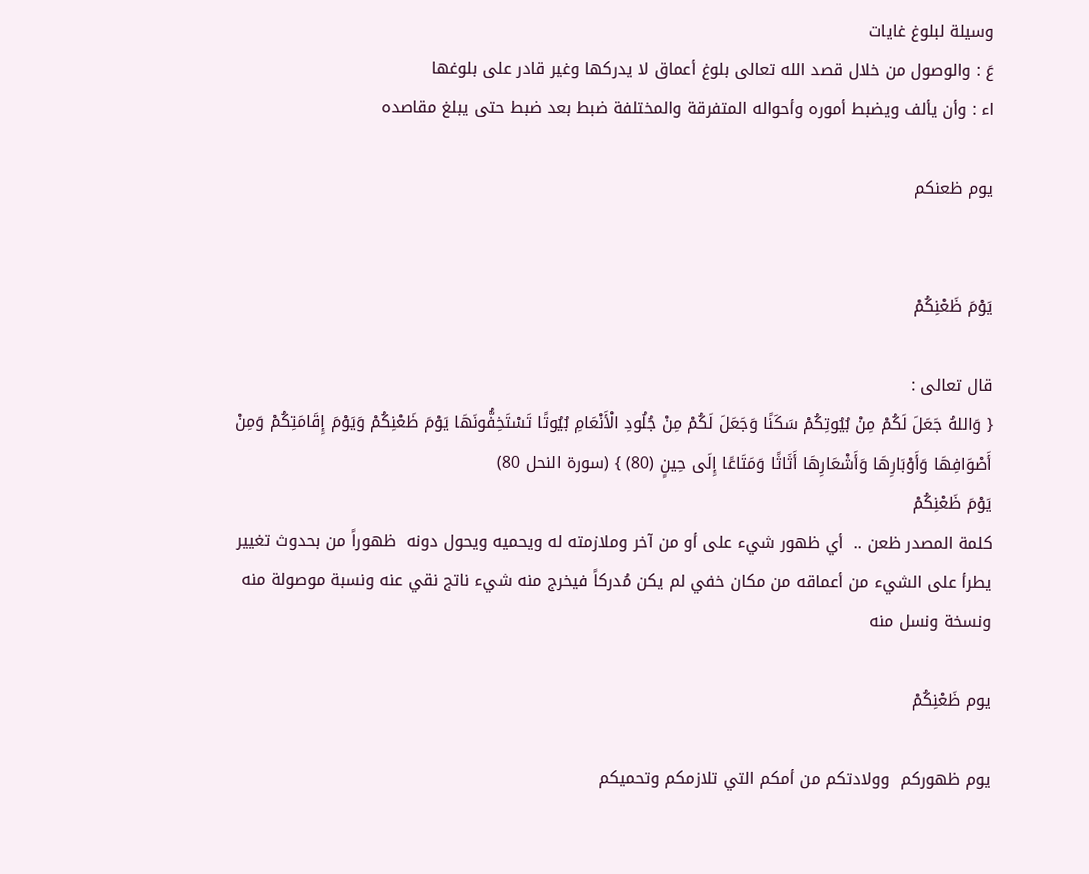وسيلة لبلوغ غايات
عَ : والوصول من خلال قصد الله تعالى بلوغ أعماق لا يدركها وغير قادر على بلوغها
اء : وأن يألف ويضبط أموره وأحواله المتفرقة والمختلفة ضبط بعد ضبط حتى يبلغ مقاصده

يوم ظعنكم


يَوْمَ ظَعْنِكُمْ

قال تعالى :
{ وَاللهُ جَعَلَ لَكُمْ مِنْ بُيُوتِكُمْ سَكَنًا وَجَعَلَ لَكُمْ مِنْ جُلُودِ الْأَنْعَامِ بُيُوتًا تَسْتَخِفُّونَهَا يَوْمَ ظَعْنِكُمْ وَيَوْمَ إِقَامَتِكُمْ وَمِنْ أَصْوَافِهَا وَأَوْبَارِهَا وَأَشْعَارِهَا أَثَاثًا وَمَتَاعًا إِلَى حِينٍ (80) } (سورة النحل 80)
يَوْمَ ظَعْنِكُمْ
كلمة المصدر ظعن ..  أي ظهور شيء على أو من آخر وملازمته له ويحميه ويحول دونه  ظهوراً من بحدوث تغيير يطرأ على الشيء من أعماقه من مكان خفي لم يكن مُدركاً فيخرج منه شيء ناتج نقي عنه ونسبة موصولة منه ونسخة ونسل منه

يوم ظَعْنِكُمْ

يوم ظهوركم  وولادتكم من أمكم التي تلازمكم وتحميكم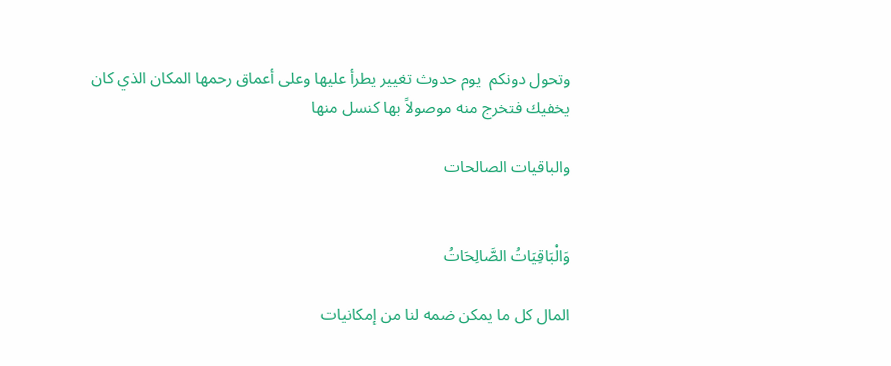وتحول دونكم  يوم حدوث تغيير يطرأ عليها وعلى أعماق رحمها المكان الذي كان يخفيك فتخرج منه موصولاً بها كنسل منها

والباقيات الصالحات


وَالْبَاقِيَاتُ الصَّالِحَاتُ

المال كل ما يمكن ضمه لنا من إمكانيات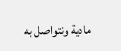مادية ونتواصل به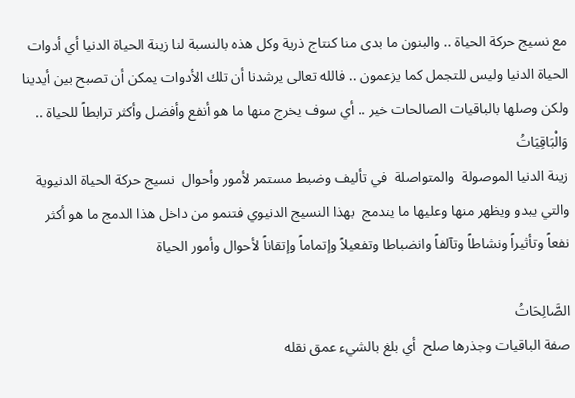مع نسيج حركة الحياة .. والبنون ما بدى منا كنتاج ذرية وكل هذه بالنسبة لنا زينة الحياة الدنيا أي أدوات الحياة الدنيا وليس للتجمل كما يزعمون .. فالله تعالى يرشدنا أن تلك الأدوات يمكن أن تصبح بين أيدينا ولكن وصلها بالباقيات الصالحات خير .. أي سوف يخرج منها ما هو أنفع وأفضل وأكثر ترابطاً للحياة ..
وَالْبَاقِيَاتُ
زينة الدنيا الموصولة  والمتواصلة  في تأليف وضبط مستمر لأمور وأحوال  نسيج حركة الحياة الدنيوية والتي يبدو ويظهر منها وعليها ما يندمج  بهذا النسيج الدنيوي فتنمو من داخل هذا الدمج ما هو أكثر نفعاً وتأثيراً ونشاطاً وتآلفاً وانضباطا وتفعيلاً وإتماماً وإتقاناً لأحوال وأمور الحياة

الصَّالِحَاتُ
صفة الباقيات وجذرها صلح  أي بلغ بالشيء عمق نقله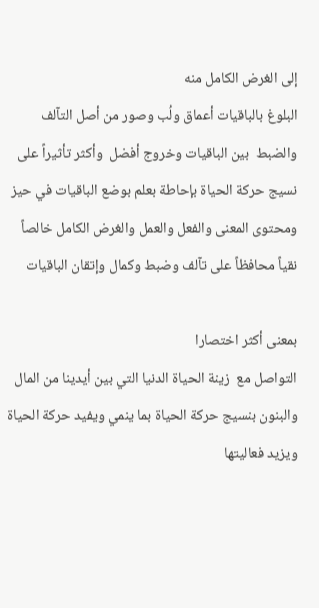إلى الغرض الكامل منه
البلوغ بالباقيات أعماق ولُب وصور من أصل التآلف والضبط  بين الباقيات وخروج أفضل  وأكثر تأثيراً على نسيج حركة الحياة بإحاطة بعلم بوضع الباقيات في حيز ومحتوى المعنى والفعل والعمل والغرض الكامل خالصاً نقياً محافظاً على تآلف وضبط وكمال وإتقان الباقيات

بمعنى أكثر اختصارا
التواصل مع  زينة الحياة الدنيا التي بين أيدينا من المال والبنون بنسيج حركة الحياة بما ينمي ويفيد حركة الحياة ويزيد فعاليتها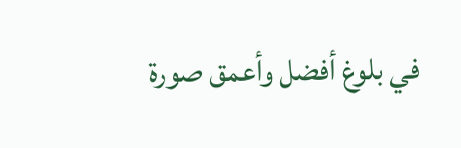في بلوغ أفضل وأعمق صورة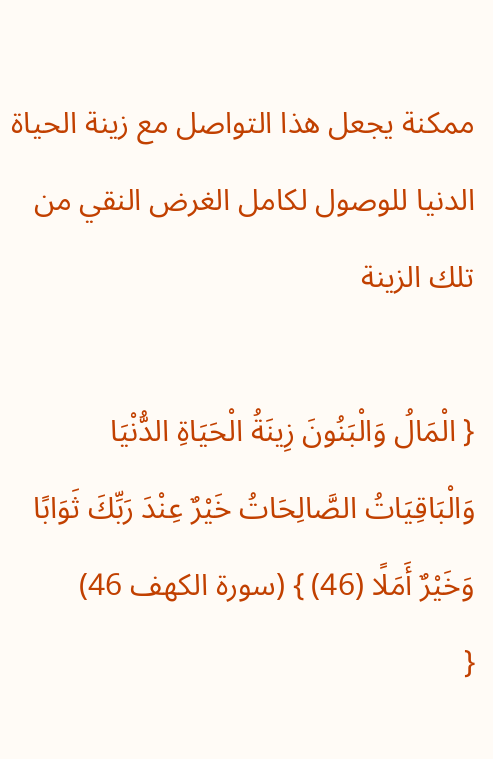ممكنة يجعل هذا التواصل مع زينة الحياة الدنيا للوصول لكامل الغرض النقي من تلك الزينة

{ الْمَالُ وَالْبَنُونَ زِينَةُ الْحَيَاةِ الدُّنْيَا وَالْبَاقِيَاتُ الصَّالِحَاتُ خَيْرٌ عِنْدَ رَبِّكَ ثَوَابًا وَخَيْرٌ أَمَلًا (46) } (سورة الكهف 46)
{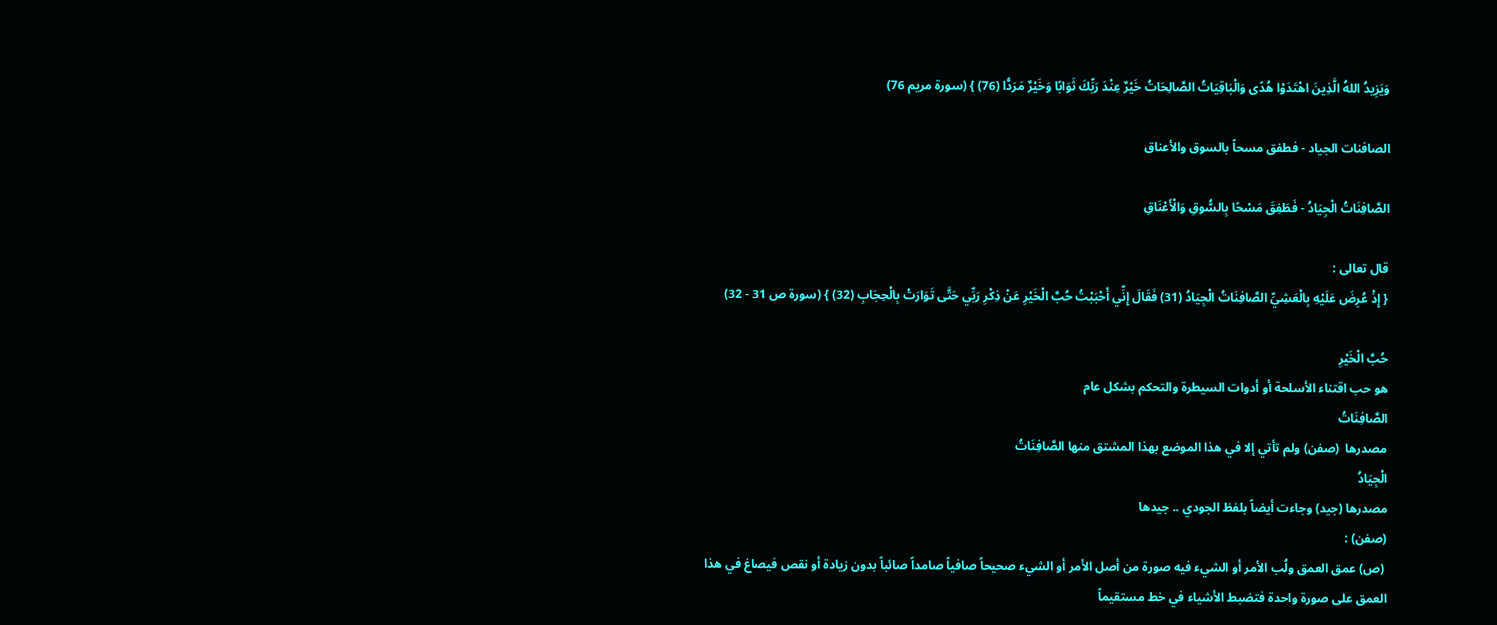وَيَزِيدُ اللهُ الَّذِينَ اهْتَدَوْا هُدًى وَالْبَاقِيَاتُ الصَّالِحَاتُ خَيْرٌ عِنْدَ رَبِّكَ ثَوَابًا وَخَيْرٌ مَرَدًّا (76) } (سورة مريم 76)

الصافنات الجياد - فطفق مسحاً بالسوق والأعناق

الصَّافِنَاتُ الْجِيَادُ - فَطَفِقَ مَسْحًا بِالسُّوقِ وَالْأَعْنَاقِ

قال تعالى :
{ إِذْ عُرِضَ عَلَيْهِ بِالْعَشِيِّ الصَّافِنَاتُ الْجِيَادُ (31) فَقَالَ إِنِّي أَحْبَبْتُ حُبَّ الْخَيْرِ عَنْ ذِكْرِ رَبِّي حَتَّى تَوَارَتْ بِالْحِجَابِ (32) } (سورة ص 31 - 32)

حُبَّ الْخَيْرِ
هو حب اقتناء الأسلحة أو أدوات السيطرة والتحكم بشكل عام
الصَّافِنَاتُ
مصدرها  (صفن) ولم تأتي إلا في هذا الموضع بهذا المشتق منها الصَّافِنَاتُ
الْجِيَادُ
مصدرها (جيد) وجاءت أيضاً بلفظ الجودي .. جيدها
(صفن) :
 (ص) عمق العمق ولُب الأمر أو الشيء فيه صورة من أصل الأمر أو الشيء صحيحاً صافياً صامداً صائباً بدون زيادة أو نقص فيصاغ في هذا العمق على صورة واحدة فتضبط الأشياء في خط مستقيماً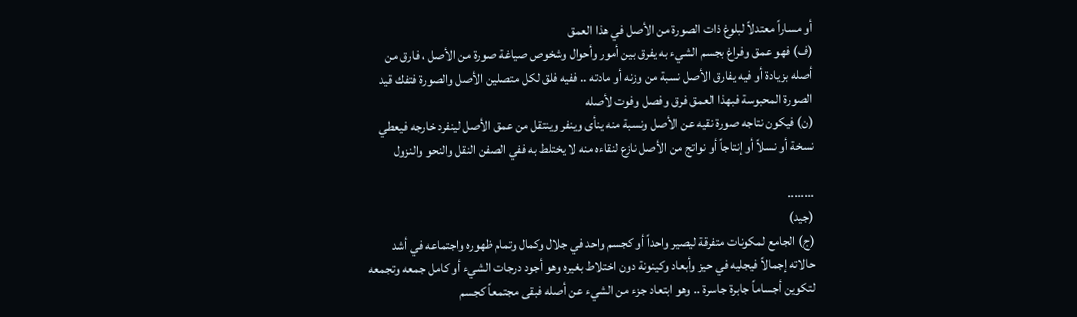أو مساراً معتدلاً لبلوغ ذات الصورة من الأصل في هذا العمق
(ف) فهو عمق وفراغ بجسم الشيء به يفرق بين أمور وأحوال وشخوص صياغة صورة من الأصل ، فارق من أصله بزيادة أو فيه يفارق الأصل نسبة من وزنه أو مادته .. ففيه فلق لكل متصلين الأصل والصورة فتفك قيد الصورة المحبوسة فبهذا العمق فرق وفصل وفوت لأصله
(ن) فيكون نتاجه صورة نقيه عن الأصل ونسبة منه ينأى وينفر وينتقل من عمق الأصل لينفرد خارجه فيعطي نسخة أو نسلاً أو إنتاجاً أو نواتج من الأصل نازع لنقاءه منه لا يختلط به ففي الصفن النقل والنحو والنزول

........
(جيد)
(ج) الجامع لمكونات متفرقة ليصير واحداً أو كجسم واحد في جلال وكمال وتمام ظهوره واجتماعه في أشد حالاته إجمالاً فيجليه في حيز وأبعاد وكينونة دون اختلاط بغيره وهو أجود درجات الشيء أو كامل جمعه وتجمعه لتكوين أجساماً جابرة جاسرة .. وهو ابتعاد جزء من الشيء عن أصله فبقى مجتمعاً كجسم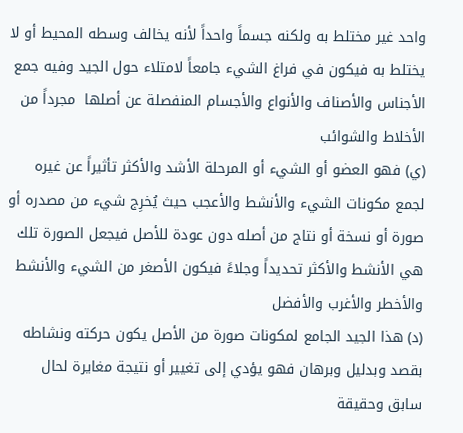واحد غير مختلط به ولكنه جسماً واحداً لأنه يخالف وسطه المحيط أو لا يختلط به فيكون في فراغ الشيء جامعاً لامتلاء حول الجيد وفيه جمع الأجناس والأصناف والأنواع والأجسام المنفصلة عن أصلها  مجرداً من الأخلاط والشوائب
(ي) فهو العضو أو الشيء أو المرحلة الأشد والأكثر تأثيراً عن غيره لجمع مكونات الشيء والأنشط والأعجب حيث يُخرِج شيء من مصدره أو صورة أو نسخة أو نتاج من أصله دون عودة للأصل فيجعل الصورة تلك هي الأنشط والأكثر تحديداً وجلاءً فيكون الأصغر من الشيء والأنشط والأخطر والأغرب والأفضل
(د) هذا الجيد الجامع لمكونات صورة من الأصل يكون حركته ونشاطه بقصد وبدليل وبرهان فهو يؤدي إلى تغيير أو نتيجة مغايرة لحال سابق وحقيقة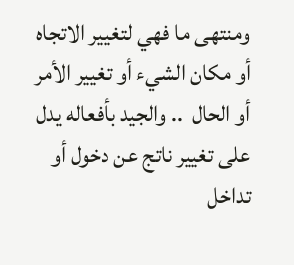ومنتهى ما فهي لتغيير الاتجاه أو مكان الشيء أو تغيير الأمر أو الحال  .. والجيد بأفعاله يدل على تغيير ناتج عن دخول أو تداخل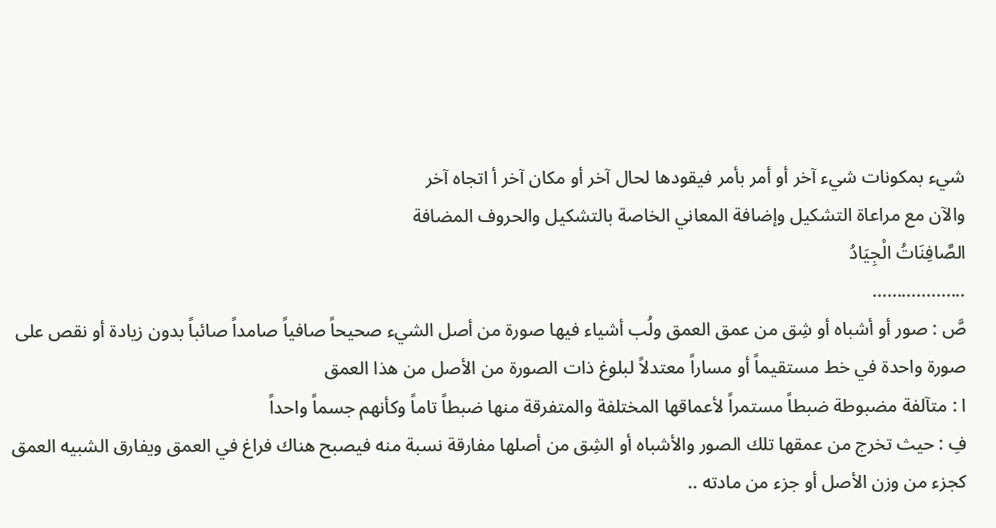شيء بمكونات شيء آخر أو أمر بأمر فيقودها لحال آخر أو مكان آخر أ اتجاه آخر
والآن مع مراعاة التشكيل وإضافة المعاني الخاصة بالتشكيل والحروف المضافة
الصَّافِنَاتُ الْجِيَادُ
...................
صَّ : صور أو أشباه أو شِق من عمق العمق ولُب أشياء فيها صورة من أصل الشيء صحيحاً صافياً صامداً صائباً بدون زيادة أو نقص على صورة واحدة في خط مستقيماً أو مساراً معتدلاً لبلوغ ذات الصورة من الأصل من هذا العمق
ا : متآلفة مضبوطة ضبطاً مستمراً لأعماقها المختلفة والمتفرقة منها ضبطاً تاماً وكأنهم جسماً واحداً
فِ : حيث تخرج من عمقها تلك الصور والأشباه أو الشِق من أصلها مفارقة نسبة منه فيصبح هناك فراغ في العمق ويفارق الشبيه العمق كجزء من وزن الأصل أو جزء من مادته ..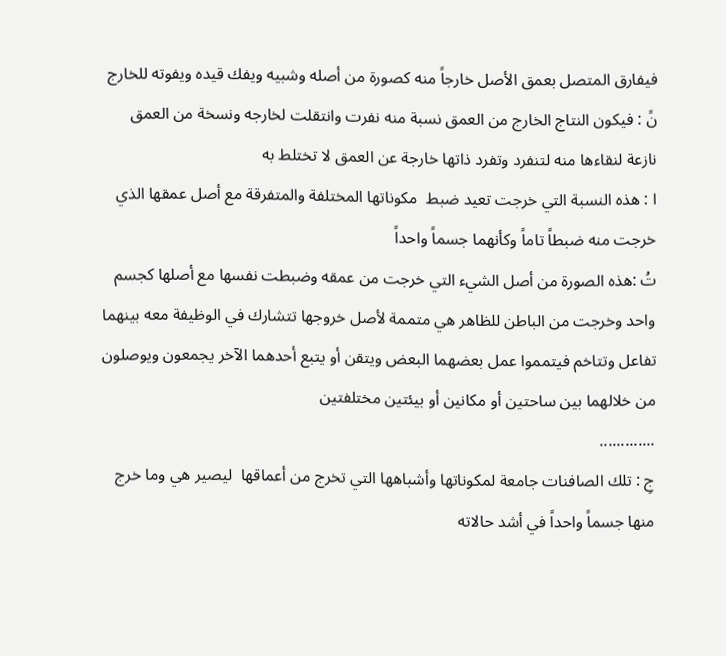فيفارق المتصل بعمق الأصل خارجاً منه كصورة من أصله وشبيه ويفك قيده ويفوته للخارج
نً : فيكون النتاج الخارج من العمق نسبة منه نفرت وانتقلت لخارجه ونسخة من العمق نازعة لنقاءها منه لتنفرد وتفرد ذاتها خارجة عن العمق لا تختلط به
ا : هذه النسبة التي خرجت تعيد ضبط  مكوناتها المختلفة والمتفرقة مع أصل عمقها الذي خرجت منه ضبطاً تاماً وكأنهما جسماً واحداً
تُ :هذه الصورة من أصل الشيء التي خرجت من عمقه وضبطت نفسها مع أصلها كجسم واحد وخرجت من الباطن للظاهر هي متممة لأصل خروجها تتشارك في الوظيفة معه بينهما تفاعل وتتاخم فيتمموا عمل بعضهما البعض ويتقن أو يتبع أحدهما الآخر يجمعون ويوصلون من خلالهما بين ساحتين أو مكانين أو بيئتين مختلفتين
.............
جِ : تلك الصافنات جامعة لمكوناتها وأشباهها التي تخرج من أعماقها  ليصير هي وما خرج منها جسماً واحداً في أشد حالاته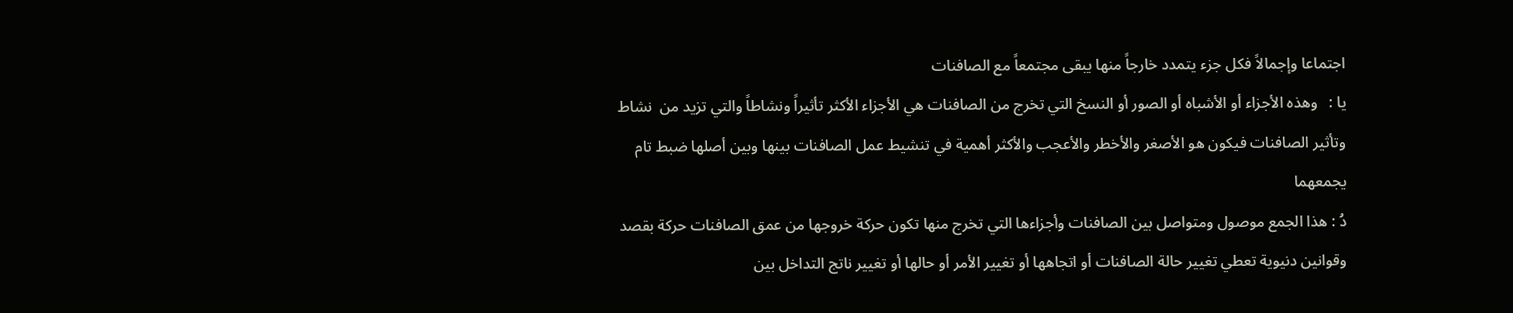اجتماعا وإجمالاً فكل جزء يتمدد خارجاً منها يبقى مجتمعاً مع الصافنات
يا :   وهذه الأجزاء أو الأشباه أو الصور أو النسخ التي تخرج من الصافنات هي الأجزاء الأكثر تأثيراً ونشاطاً والتي تزيد من  نشاط وتأثير الصافنات فيكون هو الأصغر والأخطر والأعجب والأكثر أهمية في تنشيط عمل الصافنات بينها وبين أصلها ضبط تام يجمعهما
دُ : هذا الجمع موصول ومتواصل بين الصافنات وأجزاءها التي تخرج منها تكون حركة خروجها من عمق الصافنات حركة بقصد وقوانين دنيوية تعطي تغيير حالة الصافنات أو اتجاهها أو تغيير الأمر أو حالها أو تغيير ناتج التداخل بين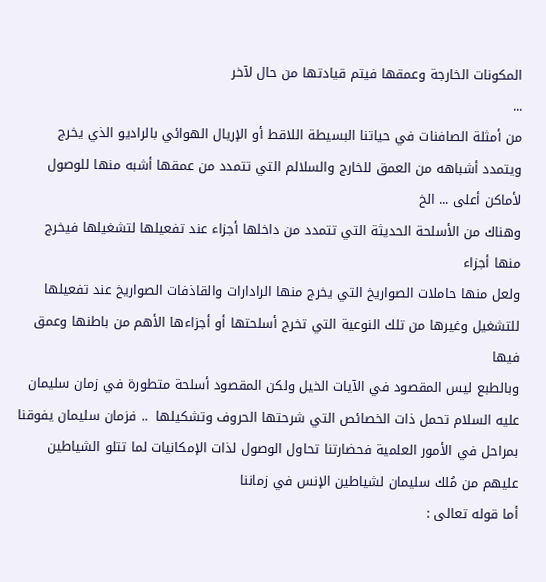المكونات الخارجة وعمقها فيتم قيادتها من حال لآخر
...
من أمثلة الصافنات في حياتنا البسيطة اللاقط أو الإريال الهوائي بالراديو الذي يخرج  ويتمدد أشباهه من العمق للخارج والسلالم التي تتمدد من عمقها أشبه منها للوصول لأماكن أعلى ... الخ
وهناك من الأسلحة الحديثة التي تتمدد من داخلها أجزاء عند تفعيلها لتشغيلها فيخرج منها أجزاء
ولعل منها حاملات الصواريخ التي يخرج منها الرادارات والقاذفات الصواريخ عند تفعيلها للتشغيل وغيرها من تلك النوعية التي تخرج أسلحتها أو أجزاءها الأهم من باطنها وعمق فيها
وبالطبع ليس المقصود في الآيات الخيل ولكن المقصود أسلحة متطورة في زمان سليمان عليه السلام تحمل ذات الخصائص التي شرحتها الحروف وتشكيلها  .. فزمان سليمان يفوقنا بمراحل في الأمور العلمية فحضارتنا تحاول الوصول لذات الإمكانيات لما تتلو الشياطين عليهم من مُلك سليمان لشياطين الإنس في زماننا
أما قوله تعالى :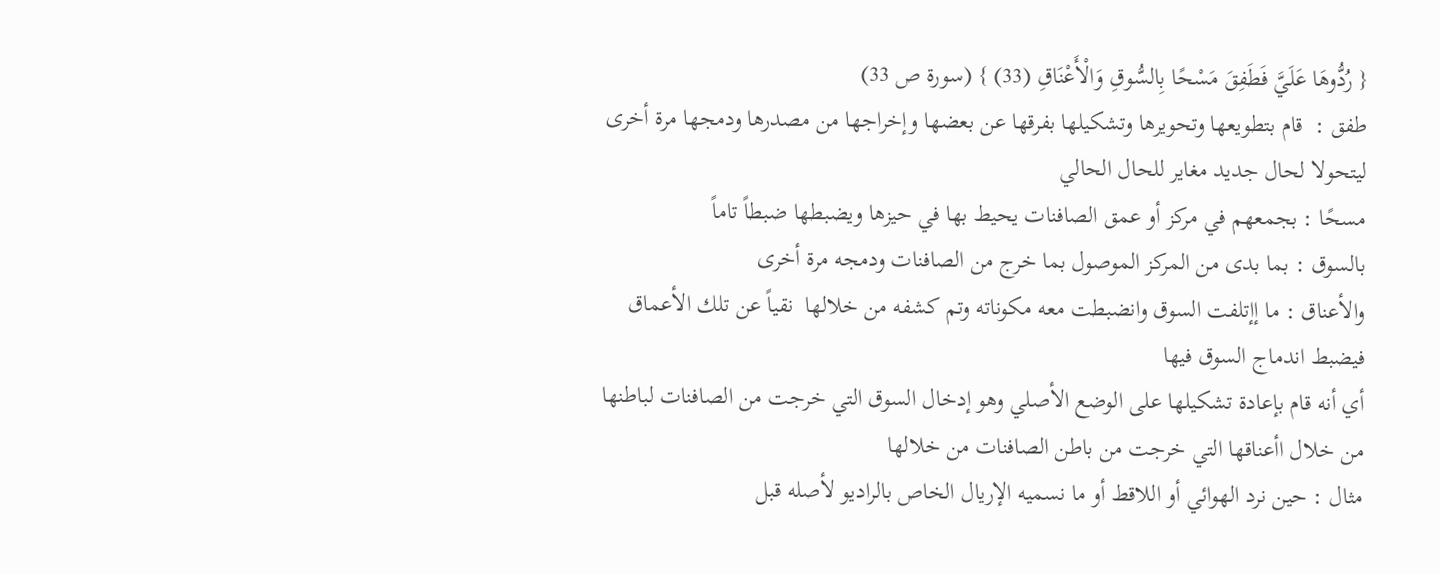{ رُدُّوهَا عَلَيَّ فَطَفِقَ مَسْحًا بِالسُّوقِ وَالْأَعْنَاقِ (33) } (سورة ص 33)
طفق :  قام بتطويعها وتحويرها وتشكيلها بفرقها عن بعضها وإخراجها من مصدرها ودمجها مرة أخرى ليتحولا لحال جديد مغاير للحال الحالي
مسحًا : بجمعهم في مركز أو عمق الصافنات يحيط بها في حيزها ويضبطها ضبطاً تاماً
بالسوق : بما بدى من المركز الموصول بما خرج من الصافنات ودمجه مرة أخرى
والأعناق : ما إإتلفت السوق وانضبطت معه مكوناته وتم كشفه من خلالها  نقياً عن تلك الأعماق فيضبط اندماج السوق فيها
أي أنه قام بإعادة تشكيلها على الوضع الأصلي وهو إدخال السوق التي خرجت من الصافنات لباطنها من خلال اأعناقها التي خرجت من باطن الصافنات من خلالها
مثال : حين نرد الهوائي أو اللاقط أو ما نسميه الإريال الخاص بالراديو لأصله قبل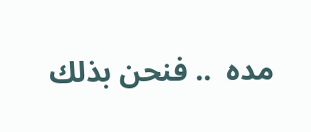مده  .. فنحن بذلك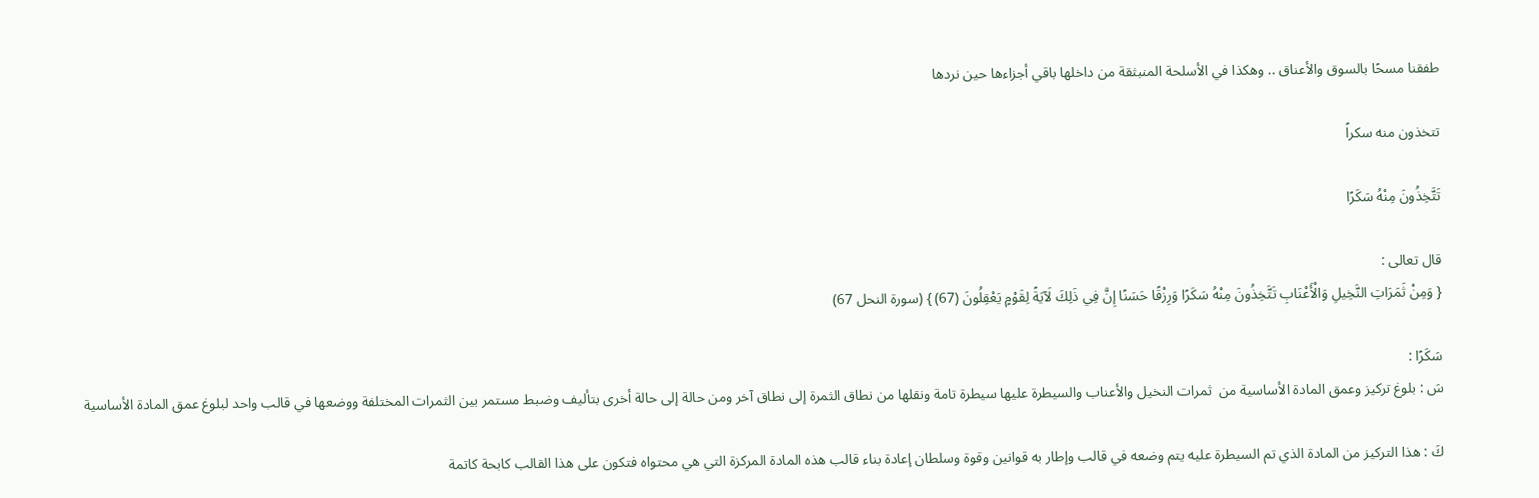طفقنا مسحًا بالسوق والأعناق .. وهكذا في الأسلحة المنبثقة من داخلها باقي أجزاءها حين نردها

تتخذون منه سكراً

تَتَّخِذُونَ مِنْهُ سَكَرًا

قال تعالى :
{ وَمِنْ ثَمَرَاتِ النَّخِيلِ وَالْأَعْنَابِ تَتَّخِذُونَ مِنْهُ سَكَرًا وَرِزْقًا حَسَنًا إِنَّ فِي ذَلِكَ لَآيَةً لِقَوْمٍ يَعْقِلُونَ (67) } (سورة النحل 67)

سَكَرًا :
سَ : بلوغ تركيز وعمق المادة الأساسية من  ثمرات النخيل والأعناب والسيطرة عليها سيطرة تامة ونقلها من نطاق الثمرة إلى نطاق آخر ومن حالة إلى حالة أخرى بتأليف وضبط مستمر بين الثمرات المختلفة ووضعها في قالب واحد لبلوغ عمق المادة الأساسية

كَ : هذا التركيز من المادة الذي تم السيطرة عليه يتم وضعه في قالب وإطار به قوانين وقوة وسلطان إعادة بناء قالب هذه المادة المركزة التي هي محتواه فتكون على هذا القالب كابحة كاتمة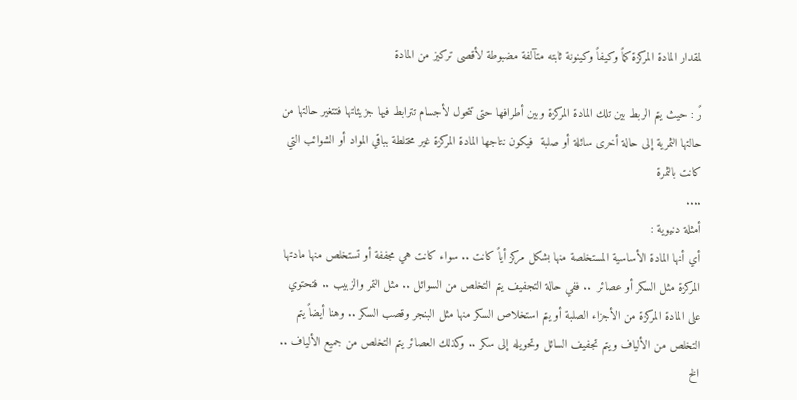لمقدار المادة المركزة كماً وكيفاً وكينونة ثابته متآلفة مضبوطة لأقصى تركيز من المادة

رً : حيث يتم الربط بين تلك المادة المركزة وبين أطرافها حتى تتحول لأجسام تترابط فيها جزيئاتها فتتغير حالتها من حالتها الثمرية إلى حالة أخرى سائلة أو صلبة  فيكون نتاجها المادة المركزة غير مختلطة بباقي المواد أو الشوائب التي كانت بالثمرة
....
أمثلة دنيوية :
أي أنها المادة الأساسية المستخلصة منها بشكل مركز أياً كانت .. سواء كانت هي مجففة أو تستخلص منها مادتها المركزة مثل السكر أو عصائر  .. ففي حالة التجفيف يتم التخلص من السوائل .. مثل التمر والزبيب .. فتحتوي على المادة المركزة من الأجزاء الصلبة أو يتم استخلاص السكر منها مثل البنجر وقصب السكر .. وهنا أيضاً يتم التخلص من الألياف ويتم تجفيف السائل وتحويله إلى سكر .. وكذلك العصائر يتم التخلص من جميع الألياف .. الخ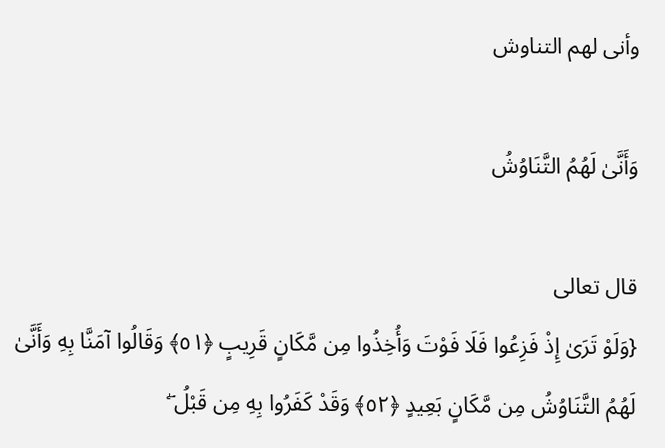وأنى لهم التناوش

وَأَنَّىٰ لَهُمُ التَّنَاوُشُ

قال تعالى
{وَلَوْ تَرَىٰ إِذْ فَزِعُوا فَلَا فَوْتَ وَأُخِذُوا مِن مَّكَانٍ قَرِيبٍ ﴿٥١﴾ وَقَالُوا آمَنَّا بِهِ وَأَنَّىٰ لَهُمُ التَّنَاوُشُ مِن مَّكَانٍ بَعِيدٍ ﴿٥٢﴾ وَقَدْ كَفَرُوا بِهِ مِن قَبْلُ ۖ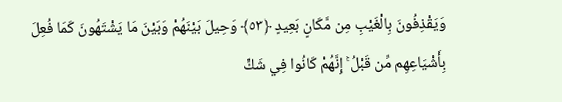وَيَقْذِفُونَ بِالْغَيْبِ مِن مَّكَانٍ بَعِيدٍ ﴿٥٣﴾ وَحِيلَ بَيْنَهُمْ وَبَيْنَ مَا يَشْتَهُونَ كَمَا فُعِلَ بِأَشْيَاعِهِم مِّن قَبْلُ ۚ إِنَّهُمْ كَانُوا فِي شَكٍّ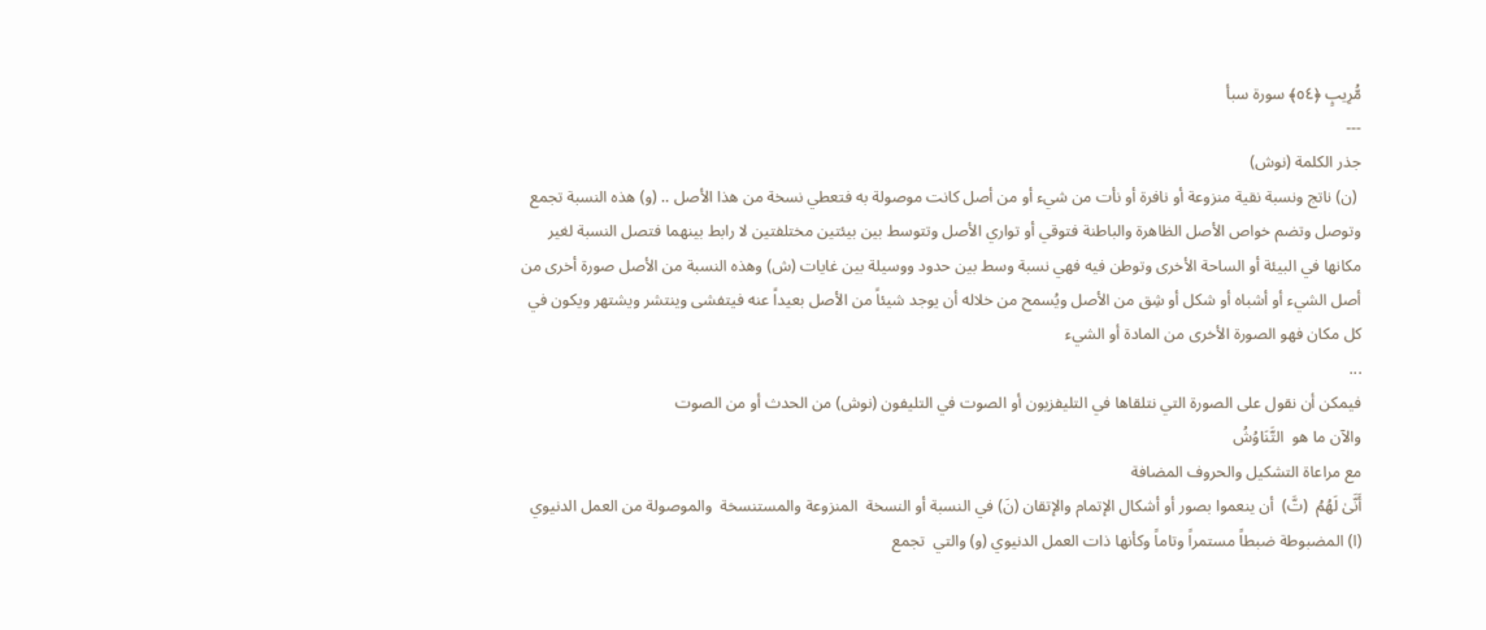مُّرِيبٍ ﴿٥٤﴾ سورة سبأ
---
جذر الكلمة (نوش)
 (ن) ناتج ونسبة نقية منزوعة أو نافرة أو نأت من شيء أو من أصل كانت موصولة به فتعطي نسخة من هذا الأصل .. (و) هذه النسبة تجمع وتوصل وتضم خواص الأصل الظاهرة والباطنة فتوقي أو تواري الأصل وتتوسط بين بيئتين مختلفتين لا رابط بينهما فتصل النسبة لغير مكانها في البيئة أو الساحة الأخرى وتوطن فيه فهي نسبة وسط بين حدود ووسيلة بين غايات (ش) وهذه النسبة من الأصل صورة أخرى من أصل الشيء أو أشباه أو شكل أو شِق من الأصل ويُسمح من خلاله أن يوجد شيئاً من الأصل بعيداً عنه فيتفشى وينتشر ويشتهر ويكون في كل مكان فهو الصورة الأخرى من المادة أو الشيء
...
فيمكن أن نقول على الصورة التي نتلقاها في التليفزيون أو الصوت في التليفون (نوش) من الحدث أو من الصوت
والآن ما هو  التَّنَاوُشُ
مع مراعاة التشكيل والحروف المضافة
أَنَّىٰ لَهُمُ  (تَّ)  أن ينعموا بصور أو أشكال الإتمام والإتقان (نَ) في النسبة أو النسخة  المنزوعة والمستنسخة  والموصولة من العمل الدنيوي (ا) المضبوطة ضبطاً مستمراً وتاماً وكأنها ذات العمل الدنيوي (و) والتي  تجمع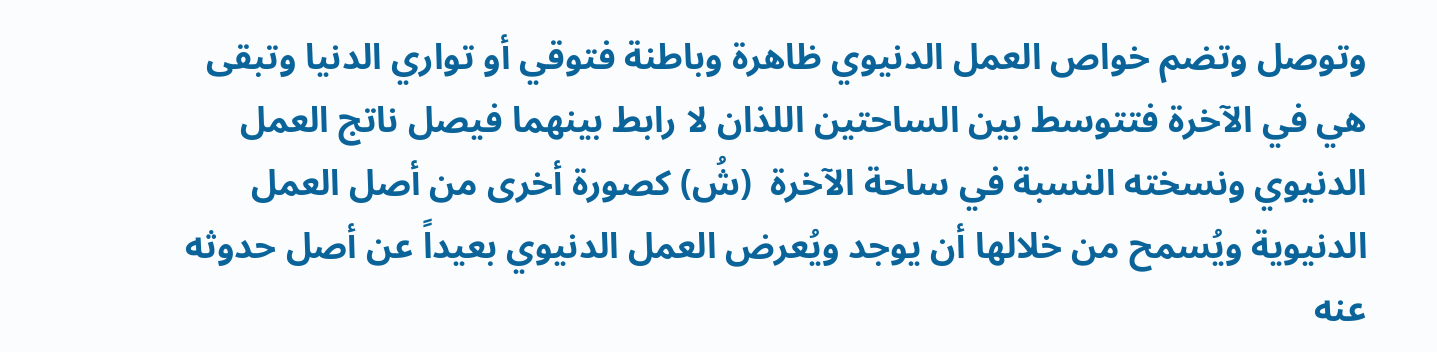وتوصل وتضم خواص العمل الدنيوي ظاهرة وباطنة فتوقي أو تواري الدنيا وتبقى هي في الآخرة فتتوسط بين الساحتين اللذان لا رابط بينهما فيصل ناتج العمل الدنيوي ونسخته النسبة في ساحة الآخرة  (شُ) كصورة أخرى من أصل العمل الدنيوية ويُسمح من خلالها أن يوجد ويُعرض العمل الدنيوي بعيداً عن أصل حدوثه عنه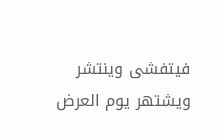فيتفشى وينتشر ويشتهر يوم العرض